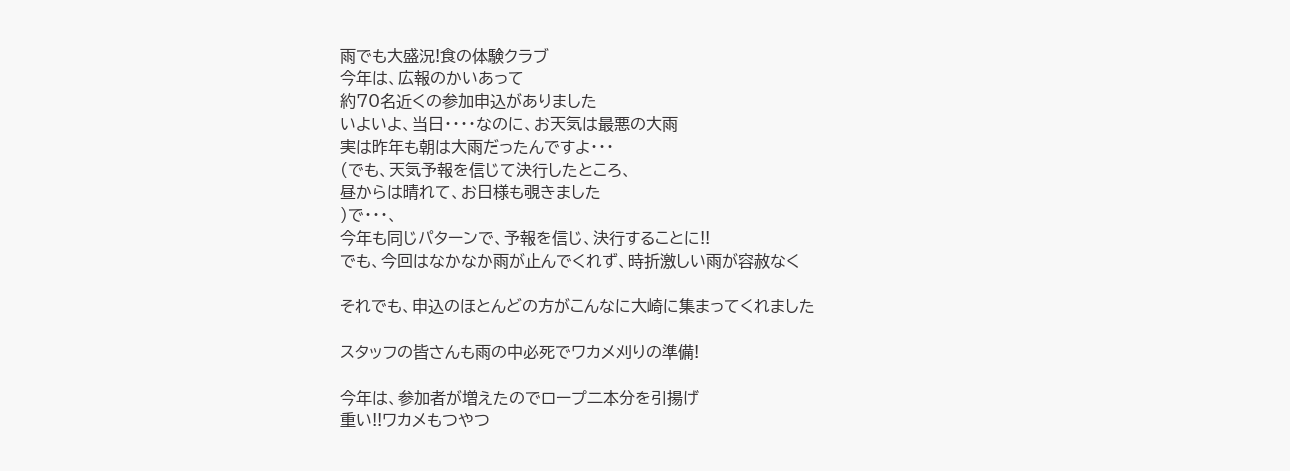雨でも大盛況!食の体験クラブ
今年は、広報のかいあって
約70名近くの参加申込がありました
いよいよ、当日・・・・なのに、お天気は最悪の大雨
実は昨年も朝は大雨だったんですよ・・・
(でも、天気予報を信じて決行したところ、
昼からは晴れて、お日様も覗きました
)で・・・、
今年も同じパターンで、予報を信じ、決行することに!!
でも、今回はなかなか雨が止んでくれず、時折激しい雨が容赦なく

それでも、申込のほとんどの方がこんなに大崎に集まってくれました

スタッフの皆さんも雨の中必死でワカメ刈りの準備!

今年は、参加者が増えたのでロープ二本分を引揚げ
重い!!ワカメもつやつ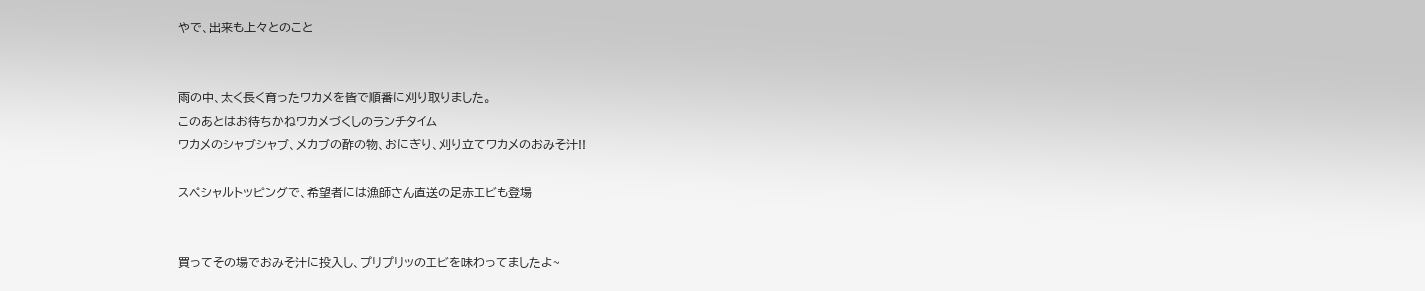やで、出来も上々とのこと


雨の中、太く長く育ったワカメを皆で順番に刈り取りました。
このあとはお待ちかねワカメづくしのランチタイム
ワカメのシャブシャブ、メカブの酢の物、おにぎり、刈り立てワカメのおみそ汁!!

スペシャルトッピングで、希望者には漁師さん直送の足赤エビも登場


買ってその場でおみそ汁に投入し、プリプリッのエビを味わってましたよ~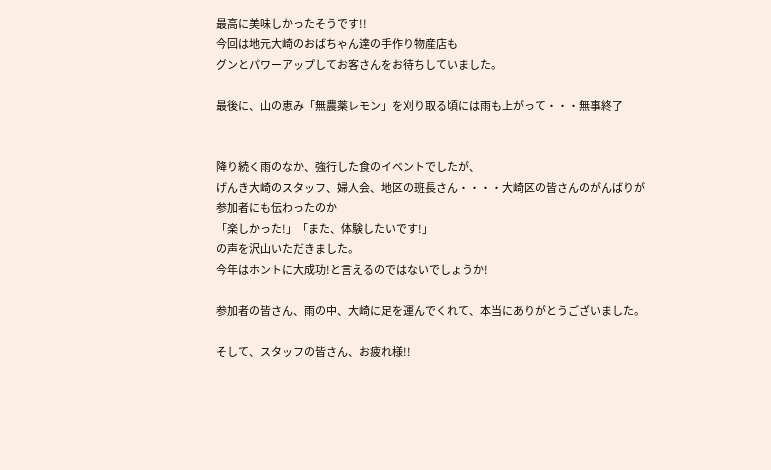最高に美味しかったそうです!!
今回は地元大崎のおばちゃん達の手作り物産店も
グンとパワーアップしてお客さんをお待ちしていました。

最後に、山の恵み「無農薬レモン」を刈り取る頃には雨も上がって・・・無事終了


降り続く雨のなか、強行した食のイベントでしたが、
げんき大崎のスタッフ、婦人会、地区の班長さん・・・・大崎区の皆さんのがんばりが
参加者にも伝わったのか
「楽しかった!」「また、体験したいです!」
の声を沢山いただきました。
今年はホントに大成功!と言えるのではないでしょうか!

参加者の皆さん、雨の中、大崎に足を運んでくれて、本当にありがとうございました。

そして、スタッフの皆さん、お疲れ様!!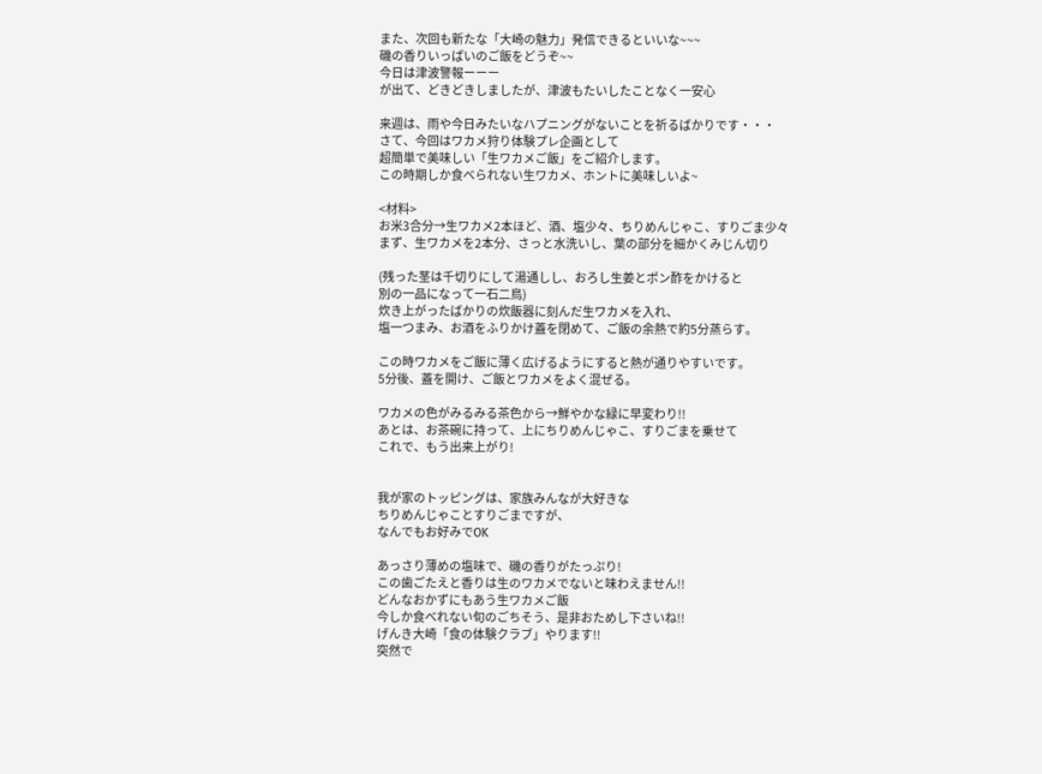また、次回も新たな「大崎の魅力」発信できるといいな~~~
磯の香りいっぱいのご飯をどうぞ~~
今日は津波警報ーーー
が出て、どきどきしましたが、津波もたいしたことなく一安心

来週は、雨や今日みたいなハプニングがないことを祈るばかりです・・・
さて、今回はワカメ狩り体験プレ企画として
超簡単で美味しい「生ワカメご飯」をご紹介します。
この時期しか食べられない生ワカメ、ホントに美味しいよ~

<材料>
お米3合分→生ワカメ2本ほど、酒、塩少々、ちりめんじゃこ、すりごま少々
まず、生ワカメを2本分、さっと水洗いし、葉の部分を細かくみじん切り

(残った茎は千切りにして湯通しし、おろし生姜とポン酢をかけると
別の一品になって一石二鳥)
炊き上がったばかりの炊飯器に刻んだ生ワカメを入れ、
塩一つまみ、お酒をふりかけ蓋を閉めて、ご飯の余熱で約5分蒸らす。

この時ワカメをご飯に薄く広げるようにすると熱が通りやすいです。
5分後、蓋を開け、ご飯とワカメをよく混ぜる。

ワカメの色がみるみる茶色から→鮮やかな緑に早変わり!!
あとは、お茶碗に持って、上にちりめんじゃこ、すりごまを乗せて
これで、もう出来上がり!


我が家のトッピングは、家族みんなが大好きな
ちりめんじゃことすりごまですが、
なんでもお好みでOK

あっさり薄めの塩味で、磯の香りがたっぷり!
この歯ごたえと香りは生のワカメでないと味わえません!!
どんなおかずにもあう生ワカメご飯
今しか食べれない旬のごちそう、是非おためし下さいね!!
げんき大崎「食の体験クラブ」やります!!
突然で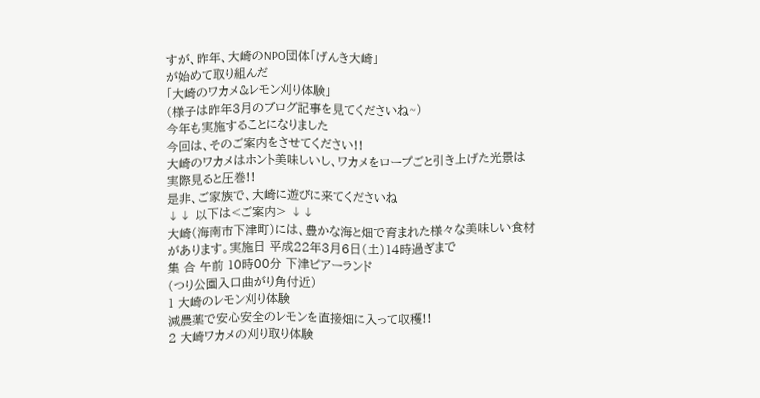すが、昨年、大崎のNPO団体「げんき大崎」
が始めて取り組んだ
「大崎のワカメ&レモン刈り体験」
(様子は昨年3月のブログ記事を見てくださいね~)
今年も実施することになりました
今回は、そのご案内をさせてください!!
大崎のワカメはホント美味しいし、ワカメをロープごと引き上げた光景は
実際見ると圧巻!!
是非、ご家族で、大崎に遊びに来てくださいね
↓↓ 以下は<ご案内> ↓↓
大崎(海南市下津町)には、豊かな海と畑で育まれた様々な美味しい食材があります。実施日 平成22年3月6日(土)14時過ぎまで
集 合 午前 10時00分 下津ピアーランド
(つり公園入口曲がり角付近)
1 大崎のレモン刈り体験
減農薬で安心安全のレモンを直接畑に入って収穫!!
2 大崎ワカメの刈り取り体験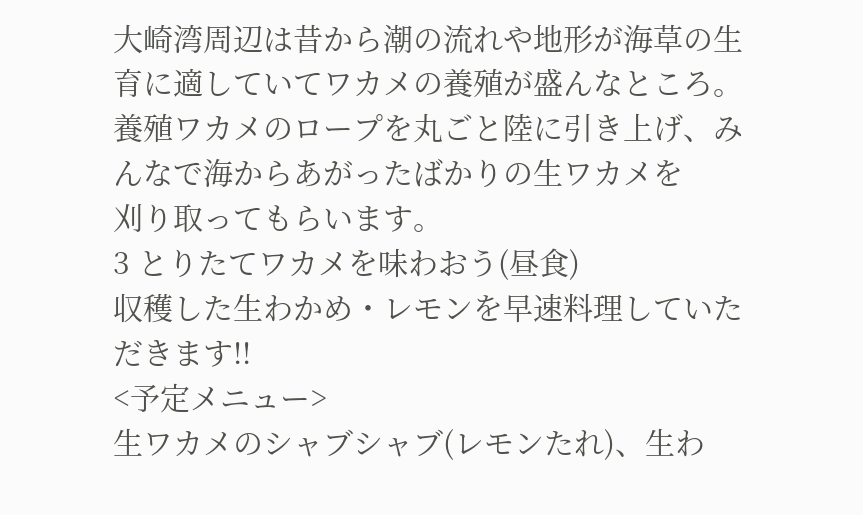大崎湾周辺は昔から潮の流れや地形が海草の生育に適していてワカメの養殖が盛んなところ。
養殖ワカメのロープを丸ごと陸に引き上げ、みんなで海からあがったばかりの生ワカメを
刈り取ってもらいます。
3 とりたてワカメを味わおう(昼食)
収穫した生わかめ・レモンを早速料理していただきます!!
<予定メニュー>
生ワカメのシャブシャブ(レモンたれ)、生わ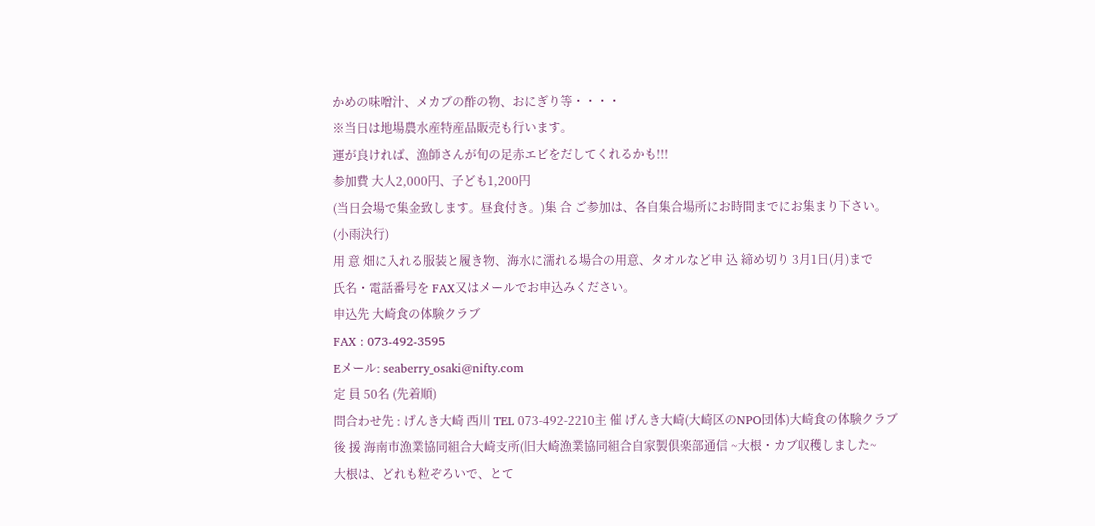かめの味噌汁、メカブの酢の物、おにぎり等・・・・
※当日は地場農水産特産品販売も行います。
運が良ければ、漁師さんが旬の足赤エビをだしてくれるかも!!!
参加費 大人2,000円、子ども1,200円
(当日会場で集金致します。昼食付き。)集 合 ご参加は、各自集合場所にお時間までにお集まり下さい。
(小雨決行)
用 意 畑に入れる服装と履き物、海水に濡れる場合の用意、タオルなど申 込 締め切り 3月1日(月)まで
氏名・電話番号を FAX又はメールでお申込みください。
申込先 大崎食の体験クラブ
FAX : 073-492-3595
Eメール: seaberry_osaki@nifty.com
定 員 50名 (先着順)
問合わせ先 : げんき大崎 西川 TEL 073-492-2210主 催 げんき大崎(大崎区のNPO団体)大崎食の体験クラブ
後 援 海南市漁業協同組合大崎支所(旧大崎漁業協同組合自家製倶楽部通信 ~大根・カブ収穫しました~
大根は、どれも粒ぞろいで、とて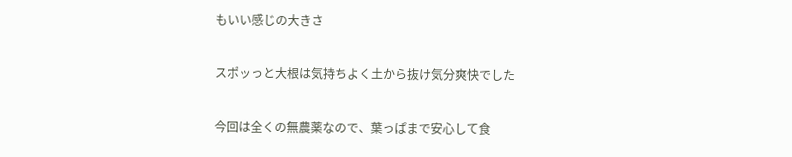もいい感じの大きさ

スポッっと大根は気持ちよく土から抜け気分爽快でした

今回は全くの無農薬なので、葉っぱまで安心して食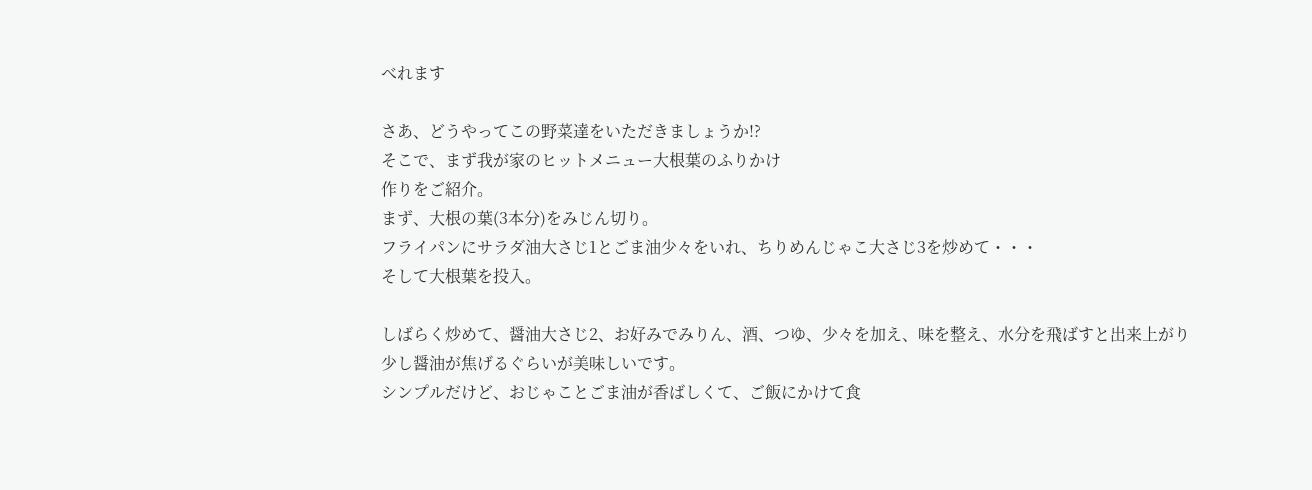べれます

さあ、どうやってこの野菜達をいただきましょうか!?
そこで、まず我が家のヒットメニュー大根葉のふりかけ
作りをご紹介。
まず、大根の葉(3本分)をみじん切り。
フライパンにサラダ油大さじ1とごま油少々をいれ、ちりめんじゃこ大さじ3を炒めて・・・
そして大根葉を投入。

しばらく炒めて、醤油大さじ2、お好みでみりん、酒、つゆ、少々を加え、味を整え、水分を飛ばすと出来上がり
少し醤油が焦げるぐらいが美味しいです。
シンプルだけど、おじゃことごま油が香ばしくて、ご飯にかけて食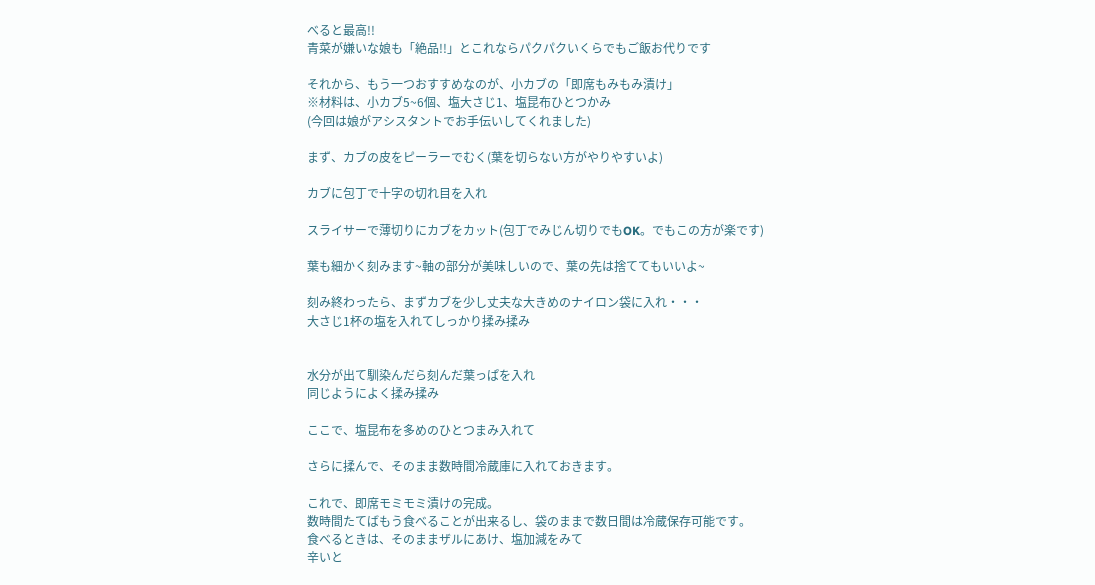べると最高!!
青菜が嫌いな娘も「絶品!!」とこれならパクパクいくらでもご飯お代りです

それから、もう一つおすすめなのが、小カブの「即席もみもみ漬け」
※材料は、小カブ5~6個、塩大さじ1、塩昆布ひとつかみ
(今回は娘がアシスタントでお手伝いしてくれました)

まず、カブの皮をピーラーでむく(葉を切らない方がやりやすいよ)

カブに包丁で十字の切れ目を入れ

スライサーで薄切りにカブをカット(包丁でみじん切りでもOK。でもこの方が楽です)

葉も細かく刻みます~軸の部分が美味しいので、葉の先は捨ててもいいよ~

刻み終わったら、まずカブを少し丈夫な大きめのナイロン袋に入れ・・・
大さじ1杯の塩を入れてしっかり揉み揉み


水分が出て馴染んだら刻んだ葉っぱを入れ
同じようによく揉み揉み

ここで、塩昆布を多めのひとつまみ入れて

さらに揉んで、そのまま数時間冷蔵庫に入れておきます。

これで、即席モミモミ漬けの完成。
数時間たてばもう食べることが出来るし、袋のままで数日間は冷蔵保存可能です。
食べるときは、そのままザルにあけ、塩加減をみて
辛いと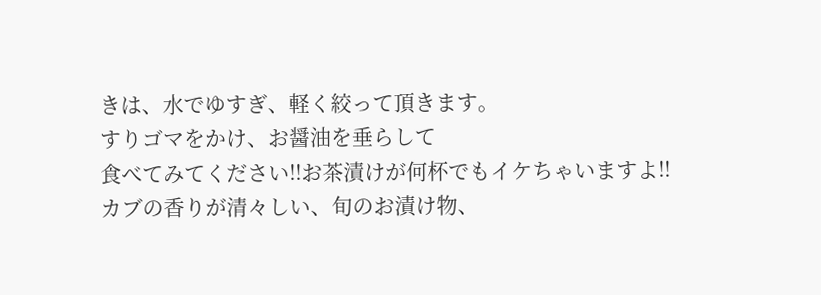きは、水でゆすぎ、軽く絞って頂きます。
すりゴマをかけ、お醤油を垂らして
食べてみてください!!お茶漬けが何杯でもイケちゃいますよ!!
カブの香りが清々しい、旬のお漬け物、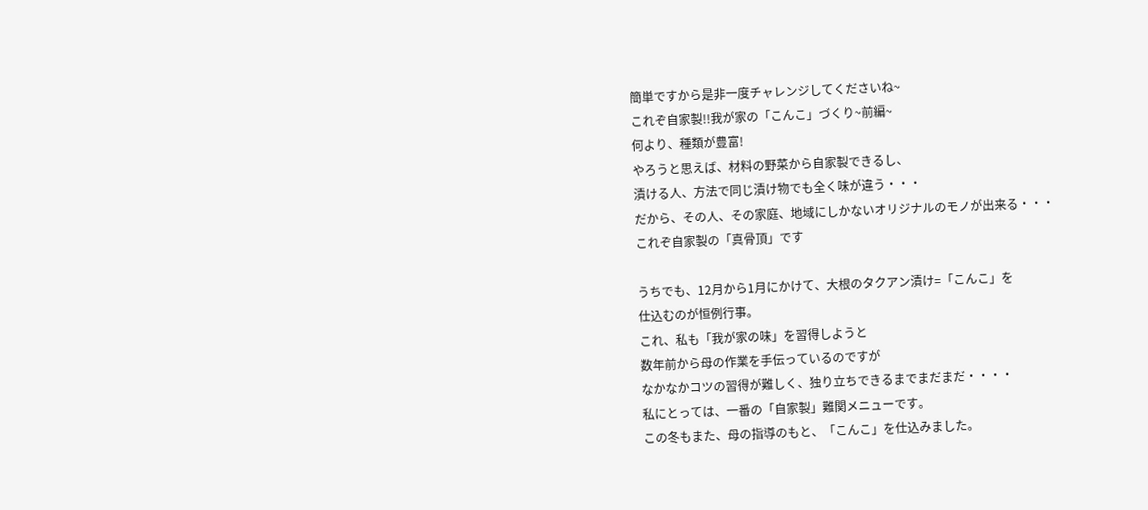簡単ですから是非一度チャレンジしてくださいね~
これぞ自家製!!我が家の「こんこ」づくり~前編~
何より、種類が豊富!
やろうと思えば、材料の野菜から自家製できるし、
漬ける人、方法で同じ漬け物でも全く味が違う・・・
だから、その人、その家庭、地域にしかないオリジナルのモノが出来る・・・
これぞ自家製の「真骨頂」です

うちでも、12月から1月にかけて、大根のタクアン漬け=「こんこ」を
仕込むのが恒例行事。
これ、私も「我が家の味」を習得しようと
数年前から母の作業を手伝っているのですが
なかなかコツの習得が難しく、独り立ちできるまでまだまだ・・・・
私にとっては、一番の「自家製」難関メニューです。
この冬もまた、母の指導のもと、「こんこ」を仕込みました。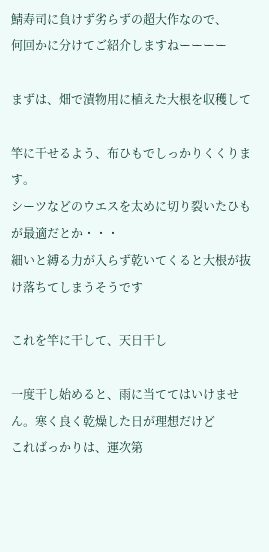鯖寿司に負けず劣らずの超大作なので、
何回かに分けてご紹介しますねーーーー

まずは、畑で漬物用に植えた大根を収穫して

竿に干せるよう、布ひもでしっかりくくります。
シーツなどのウエスを太めに切り裂いたひもが最適だとか・・・
細いと縛る力が入らず乾いてくると大根が抜け落ちてしまうそうです

これを竿に干して、天日干し

一度干し始めると、雨に当ててはいけません。寒く良く乾燥した日が理想だけど
こればっかりは、運次第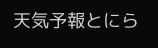天気予報とにら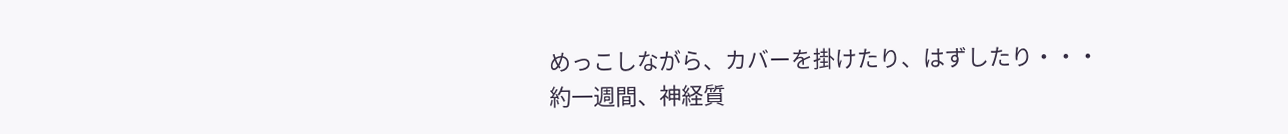めっこしながら、カバーを掛けたり、はずしたり・・・
約一週間、神経質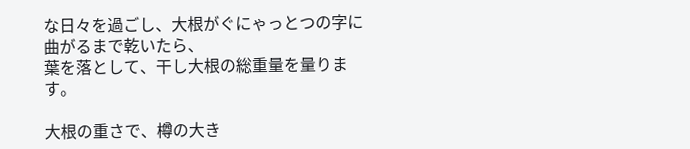な日々を過ごし、大根がぐにゃっとつの字に曲がるまで乾いたら、
葉を落として、干し大根の総重量を量ります。

大根の重さで、樽の大き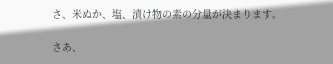さ、米ぬか、塩、漬け物の素の分量が決まります。

さあ、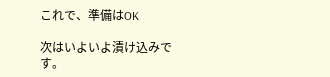これで、準備はOK

次はいよいよ漬け込みです。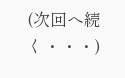(次回へ続く・・・)